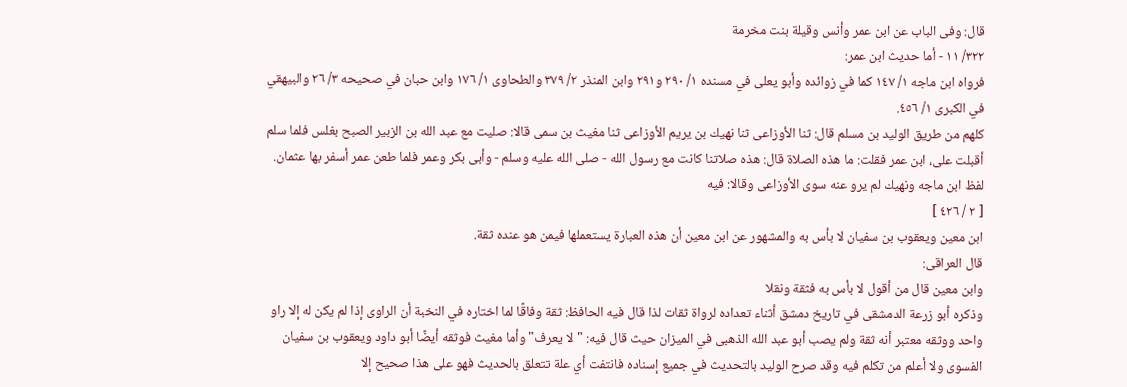قال: وفى الباب عن ابن عمر وأنس وقيلة بنت مخرمة
٣٢٢/ ١١ - أما حديث ابن عمر:
فرواه ابن ماجه ١/ ١٤٧ كما في زوائده وأبو يعلى في مسنده ١/ ٢٩٠ و٢٩١ وابن المنذر ٢/ ٣٧٩ والطحاوى ١/ ١٧٦ وابن حبان في صحيحه ٣/ ٢٦ والبيهقي في الكبرى ١/ ٤٥٦.
كلهم من طريق الوليد بن مسلم قال: ثنا الأوزاعى ثنا نهيك بن يريم الأوزاعى ثنا مغيث بن سمى قالا: صليت مع عبد الله بن الزبير الصبح بغلس فلما سلم أقبلت على، ابن عمر فقلت: ما هذه الصلاة قال: هذه صلاتنا كانت مع رسول الله - صلى الله عليه وسلم - وأبى بكر وعمر فلما طعن عمر أسفر بها عثمان. لفظ ابن ماجه ونهيك لم يرو عنه سوى الأوزاعى وقالا: فيه
[ ٢ / ٤٢٦ ]
ابن معين ويعقوب بن سفيان لا بأس به والمشهور عن ابن معين أن هذه العبارة يستعملها فيمن هو عنده ثقة.
قال العراقى:
وابن معين قال من أقول لا بأس به فثقة ونقلا
وذكره أبو زرعة الدمشقى في تاريخ دمشق أثناء تعداده لرواة ثقات لذا قال فيه الحافظ: ثقة وفاقًا لما اختاره في النخبة أن الراوى إذا لم يكن له إلا راو واحد ووثقه معتبر أنه ثقة ولم يصب أبو عبد الله الذهبى في الميزان حيث قال فيه: "لا يعرف" وأما مغيث فوثقه أيضًا أبو داود ويعقوب بن سفيان الفسوى ولا أعلم من تكلم فيه وقد صرح الوليد بالتحديث في جميع إسناده فانتفت أي علة تتعلق بالحديث فهو على هذا صحيح إلا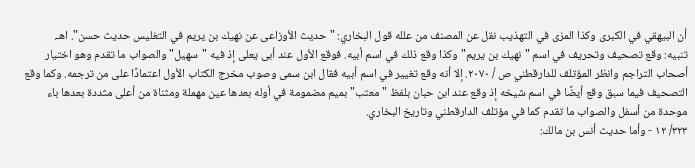أن البيهقي في الكبرى وكذا المزى في التهذيب نقل عن المصنف من علله قول البخاري: "حديث الأوزاعى عن نهيك بن يريم في التغليس حديث حسن". اهـ.
تنبيه: وقع تصحيف وتحريف في اسم "نهيك بن يريم" وكذا وقع ذلك في اسم أبيه. فوقع الأول عند أبى يعلى إذ فيه "سهيل" والصواب ما تقدم وهو اختيار أصحاب التراجم وانظر المؤتلف للدارقطني ص / ٢٠٧٠. إلا أنه وقع تغيير في اسم أبيه فقال ابن سمى وصوب مخرج الكتاب الأول اعتمادًا على من ترجمه. وكما وقع التصحيف فيما سبق وقع أيضًا في اسم شيخه إذ وقع عند ابن حبان بلفظ "معتب" بميم مضمومة في أوله بعدها عين مهملة ومثناة من أعلى مثددة بعدها باء موحدة من أسفل والصواب ما تقدم كما في مؤتلف الدارقطني وتاريخ البخاري.
٣٢٣/ ١٢ - وأما حديث أنس بن مالك: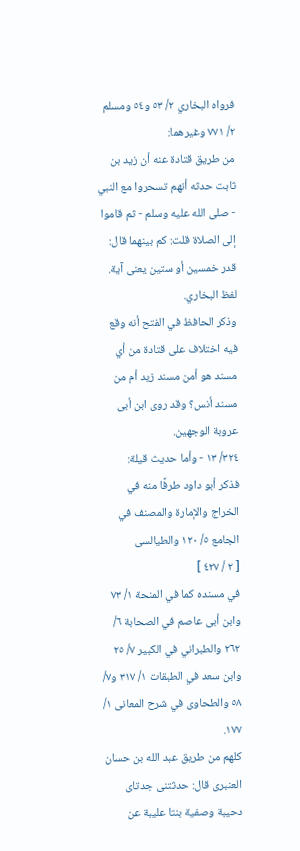فرواه البخاري ٢/ ٥٣ و٥٤ ومسلم ٢/ ٧٧١ وغيرهما:
من طريق قتادة عنه أن زيد بن ثابت حدثه أنهم تسحروا مع النبي - صلى الله عليه وسلم - ثم قاموا إلى الصلاة قلت: كم بينهما قال: قدر خمسين أو ستين يعنى آية. لفظ البخاري.
وذكر الحافظ في الفتح أنه وقع فيه اختلاف على قتادة من أي مسند هو أمن مسند زيد أم من مسند أنس؟ وقد روى ابن أبى عروبة الوجهين.
٣٢٤/ ١٣ - وأما حديث قيلة:
فذكر أبو داود طرفًا منه في الخراج والإمارة والمصنف في الجامع ٥/ ١٢٠ والطيالسى
[ ٢ / ٤٢٧ ]
في مسنده كما في المنحة ١/ ٧٣ وابن أبى عاصم في الصحابة ٦/ ٢٦٢ والطبراني في الكبير ٧/ ٢٥ وابن سعد في الطبقات ١/ ٣١٧ و٧/ ٥٨ والطحاوى في شرح المعانى ١/ ١٧٧.
كلهم من طريق عبد الله بن حسان العنبرى قال: حدثتنى جدتاى دحيبة وصفية بنتا عليبة عن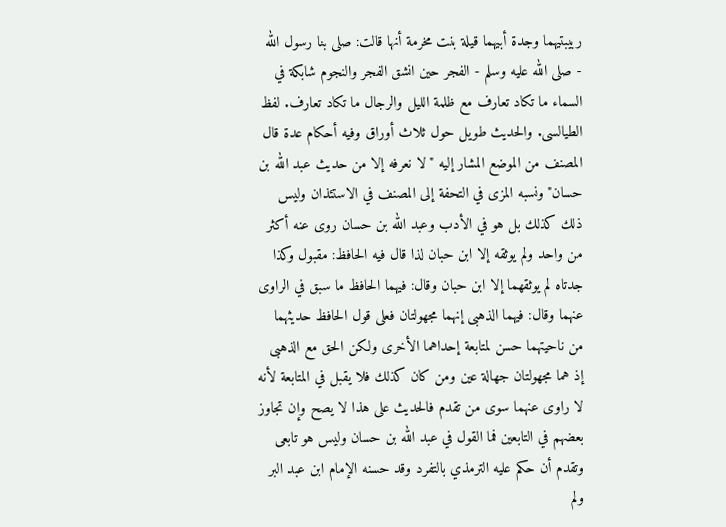ربيبتيهما وجدة أبيهما قيلة بنت مخرمة أنها قالت: صلى بنا رسول الله - صلى الله عليه وسلم - الفجر حين انشق الفجر والنجوم شابكة في السماء ما تكاد تعارف مع ظلمة الليل والرجال ما تكاد تعارف. لفظ الطيالسى. والحديث طويل حول ثلاث أوراق وفيه أحكام عدة قال المصنف من الموضع المشار إليه "لا نعرفه إلا من حديث عبد الله بن حسان" ونسبه المزى في التحفة إلى المصنف في الاستئذان وليس ذلك كذلك بل هو في الأدب وعبد الله بن حسان روى عنه أكثر من واحد ولم يوثقه إلا ابن حبان لذا قال فيه الحافظ: مقبول وكذا جدتاه لم يوثقهما إلا ابن حبان وقال: فيهما الحافظ ما سبق في الراوى عنهما وقال: فيهما الذهبى إنهما مجهولتان فعلى قول الحافظ حديثهما من ناحيتهما حسن لمتابعة إحداهما الأخرى ولكن الحق مع الذهبى إذ هما مجهولتان جهالة عين ومن كان كذلك فلا يقبل في المتابعة لأنه لا راوى عنهما سوى من تقدم فالحديث على هذا لا يصح وإن تجاوز بعضهم في التابعين فما القول في عبد الله بن حسان وليس هو تابعى وتقدم أن حكم عليه الترمذي بالتفرد وقد حسنه الإمام ابن عبد البر ولم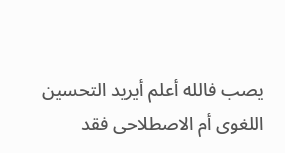يصب فالله أعلم أيريد التحسين اللغوى أم الاصطلاحى فقد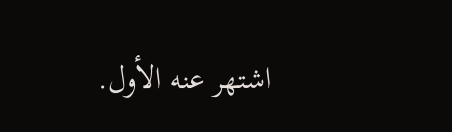اشتهر عنه الأول.